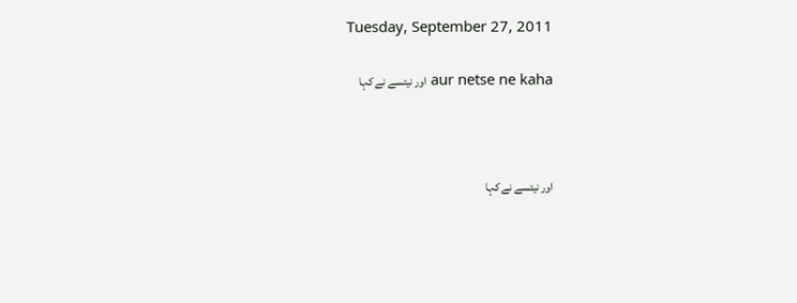Tuesday, September 27, 2011

aur netse ne kaha اور نیتسے نے کہا



اور نیتسے نے کہا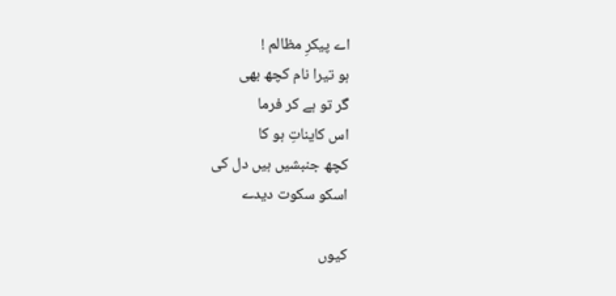اے پیکرِ مظالم !
ہو تیرا نام کچھ بھی
گر تو ہے کر فرما
اس کایناتِ ہو کا
کچھ جنبشیں ہیں دل کی
اسکو سکوت دیدے

کیوں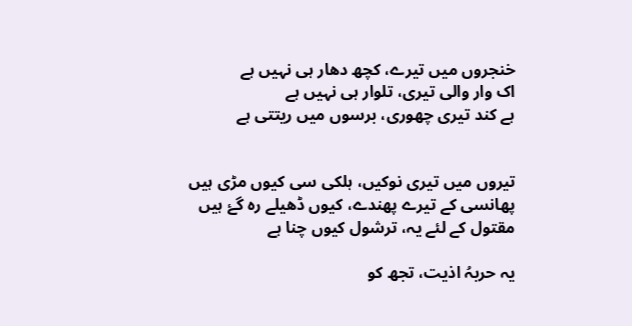خنجروں میں تیرے، کچھ دھار ہی نہیں ہے
اک وار والی تیری، تلوار ہی نہیں ہے
ہے کند تیری چھوری، برسوں میں ریتتی ہے


تیروں میں تیری نوکیں، ہلکی سی کیوں مڑی ہیں
پھانسی کے تیرے پھندے، کیوں ڈھیلے رہ گۓ ہیں
مقتول کے لئے یہ، ترشول کیوں چنا ہے

یہ حربہُ اذیت، تجھ کو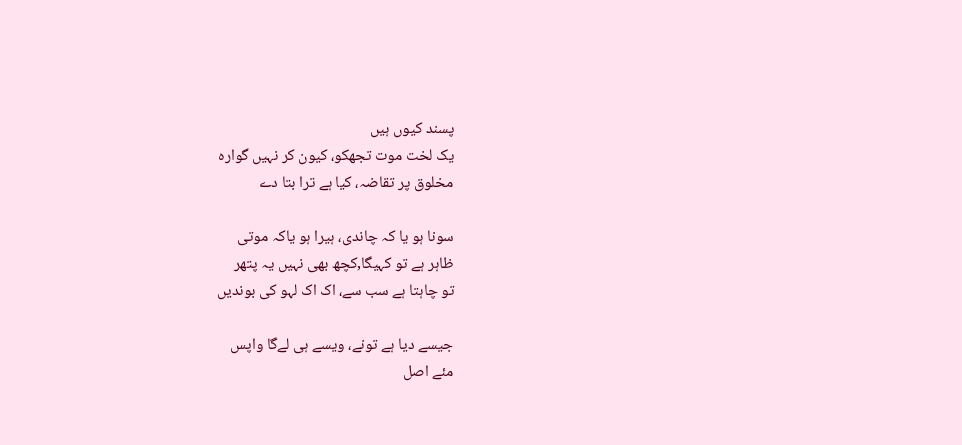پسند کیوں ہیں
یک لخت موت تجھکو، کیون کر نہیں گوارہ
مخلوق پر تقاضہ، کیا ہے ترا بتا دے

سونا ہو یا کہ چاندی، ہیرا ہو یاکہ موتی
ظاہر ہے تو کہیگا,کچھ بھی نہیں یہ پتھر
تو چاہتا ہے سب سے، اک اک لہو کی بوندیں

جیسے دیا ہے تونے، ویسے ہی لےگا واپس
مئے اصل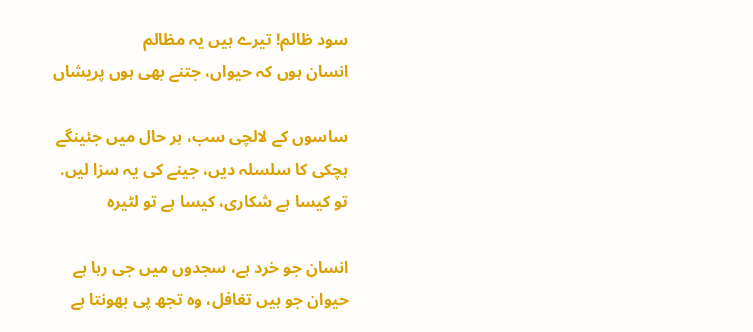سود ظالم! تیرے ہیں یہ مظالم
انسان ہوں کہ حیواں، جتنے بھی ہوں پریشاں

ساسوں کے لالچی سب، ہر حال میں جئینگے
ہچکی کا سلسلہ دیں، جینے کی یہ سزا لیں.
تو کیسا ہے شکاری، کیسا ہے تو لٹیرہ

انسان جو خرد ہے، سجدوں میں جی رہا ہے
حیوان جو ہیں تغافل، وہ تجھ پی بھونتا ہے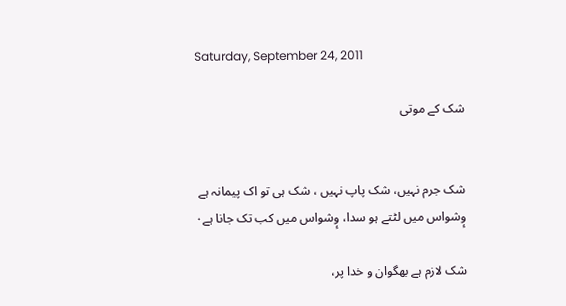Saturday, September 24, 2011

شک کے موتی


شک جرم نہیں، شک پاپ نہیں ، شک ہی تو اک پیمانہ ہے
وٕشواس میں لٹتے ہو سدا، وٕشواس میں کب تک جانا ہے٠

شک لازم ہے بھگوان و خدا پر،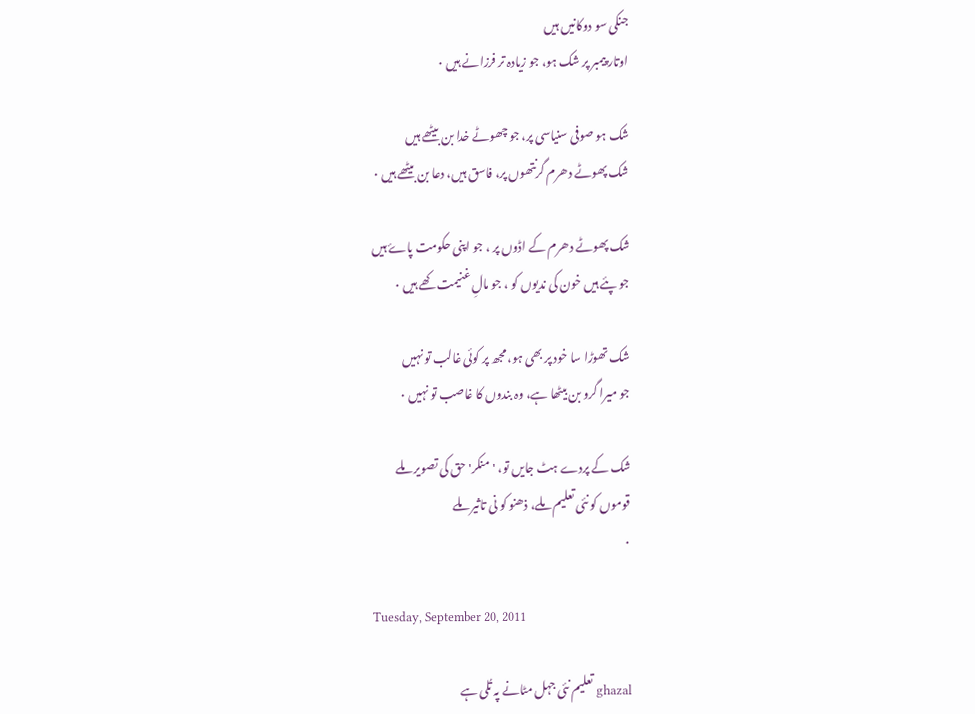جنکی سو دوکانیں ہیں
اوتار پیمبر پر شک ہو، جو زیادہ تر فرزانے ہیں ٠

شک ہو صوفی سنیاسی پر، جو چھوٹے خدا بن بیٹھے ہیں
شک پھوٹے دھرم گرنتھوں پر، فاسق ہیں، دعا بن بیٹھے ہیں ٠

شک پھوٹے دھرم کے اڈوں پر ، جو اپنی حکومت پاۓ ہیں
جو پئے ہیں خون کی ندیوں کو ، جو مالِ غنیمت کھے ہیں ٠

شک تھوڑا سا خود پر بھی ہو، مجھ پر کوئی غالب تو نہیں
جو میرا گرو بن بیٹھا ہے، وہ بندوں کا غاصب تو نہیں ٠

شک کے پردے ہٹ جایں تو، 'منکر' حق کی تصویر ملے
قوموں کو نئی تعلیم ملے، ذھنو کو نی تاثیر ملے
٠

Tuesday, September 20, 2011

ghazal تعلیم نئی جہل مٹانے پہ تُلی ہے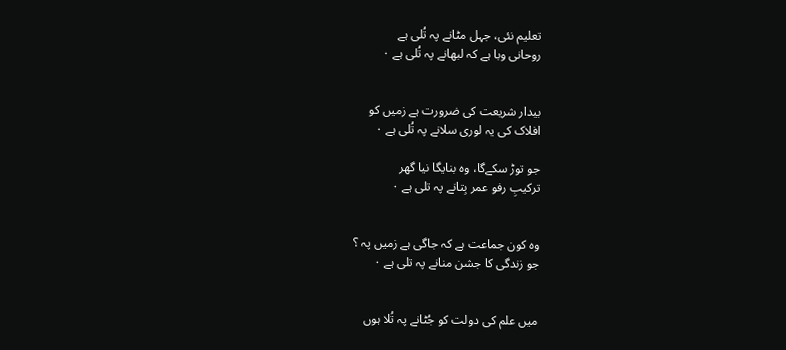تعلیم نئی، جہل مٹانے پہ تُلی ہے
روحانی وبا ہے کہ لبھانے پہ تُلی ہے ٠


بیدار شریعت کی ضرورت ہے زمیں کو
افلاک کی یہ لوری سلانے پہ تُلی ہے ٠

جو توڑ سکےگا، وہ بنایگا نیا گھر
ترکیبِ رفو عمر بِتانے پہ تلی ہے ٠


وہ کون جماعت ہے کہ جاگی ہے زمیں پہ ؟
جو زندگی کا جشن منانے پہ تلی ہے ٠


میں علم کی دولت کو جُٹانے پہ تُلا ہوں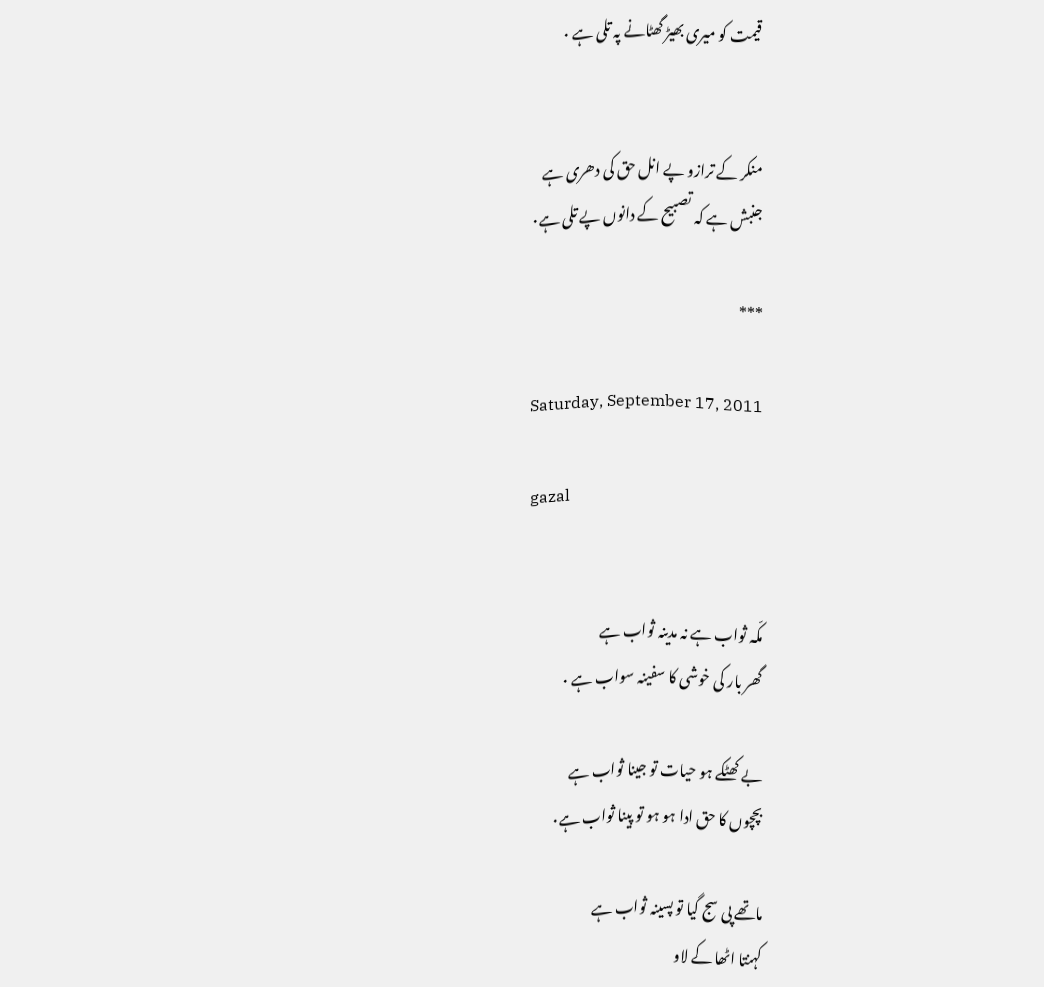قیمت کو میری بھیڑ گھٹانے پہ تلی ہے ٠


منکر کے ترازو پے انل حق کی دھری ہے
جنبش ہے کہ تصبیح کے دانوں پے تلی ہے٠

***

Saturday, September 17, 2011

gazal


مکّہ ثواب ہے نہ مدینہ ثواب ہے
گھر بار کی خوشی کا سفینہ سواب ہے ٠

بے کھٹکے ہو حیات تو جینا ثواب ہے
بچچوں کا حق ادا ہو ہو تو پینا ثواب ہے٠

ماتھے پی سج گیا تو پسینہ ثواب ہے
کہنتا اٹھا کے لاو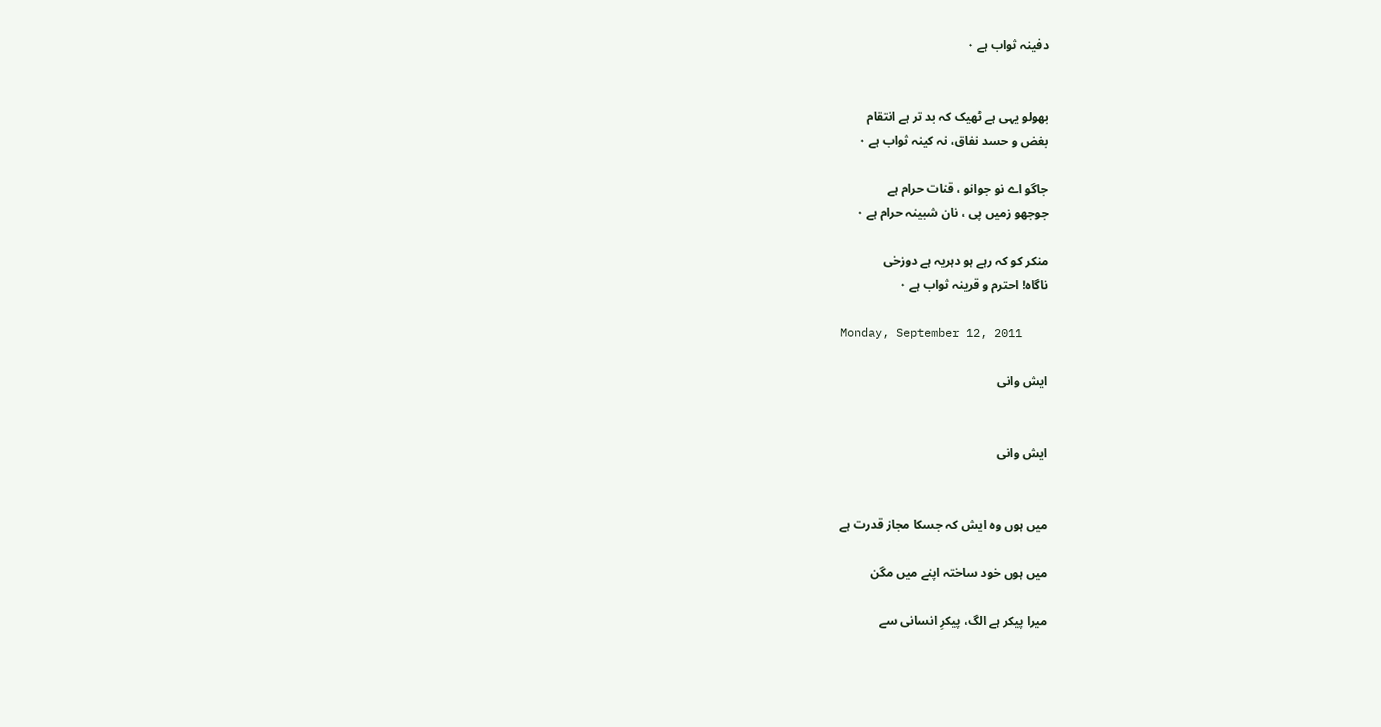دفینہ ثواب ہے ٠


بھولو یہی ہے ٹھیک کہ بد تر ہے انتقام
بغض و حسد نفاق، نہ کینہ ثواب ہے ٠

جاگو اے نو جوانو ، قنات حرام ہے
جوجھو زمیں پی ، نان شبینہ حرام ہے ٠

منکر کو کہ رہے ہو دہریہ ہے دوزخی
ناگاہ! احترم و قرینہ ثواب ہے ٠

Monday, September 12, 2011

ایش وانی


ایش وانی


میں ہوں وہ ایش کہ جسکا مجاز قدرت ہے

میں ہوں خود ساختہ اپنے میں مگن

میرا پیکر ہے الگ، پیکرِ انسانی سے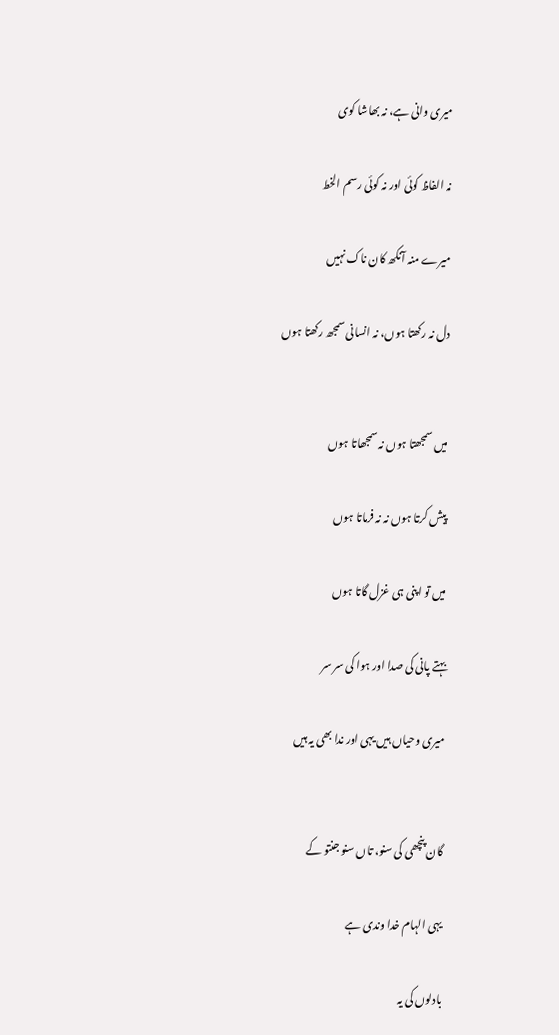میری وانی ہے، نہ بھاشا کوی

نہ الفاظ کوئی اور نہ کوئی رسم الخط

میرے منہ آنکھ کان ناک نہیں

دل نہ رکھتا ہوں، نہ انسانی سمجھ رکھتا ہوں


میں سمجھتا ہوں نہ سمجھاتا ہوں

پیش کرتا ہوں نہ نہ فرماتا ہوں

میں تو اپنی ہی غزل گاتا ہوں

بہتے پانی کی صدا اور ہوا کی سر سر

میری وحیاں ہیں یہی اور ندا بھی یہ ہیں


گان پنچھی کی سنو، تاں سنو جنتو کے

یہی الہام خدا وندی ہے

بادلوں کی یہ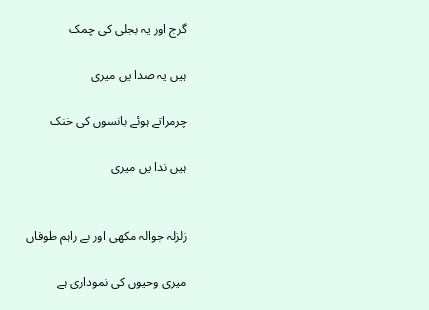گرج اور یہ بجلی کی چمک

ہیں یہ صدا یں میری

چرمراتے ہوئے بانسوں کی خنک

ہیں ندا یں میری


زلزلہ جوالہ مکھی اور بے راہم طوفاں

میری وحیوں کی نموداری ہے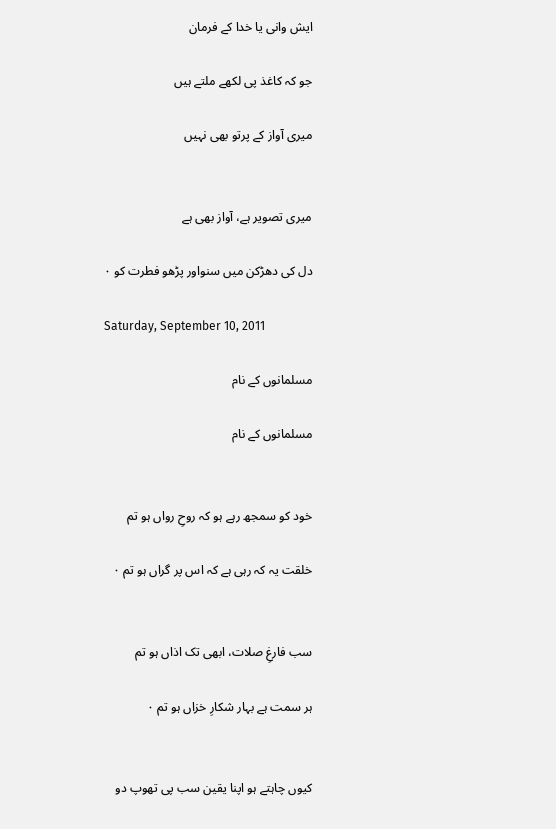ایش وانی یا خدا کے فرمان

جو کہ کاغذ پی لکھے ملتے ہیں

میری آواز کے پرتو بھی نہیں


میری تصویر ہے، آواز بھی ہے

دل کی دھڑکن میں سنواور پڑھو فطرت کو ٠

Saturday, September 10, 2011

مسلمانوں کے نام

مسلمانوں کے نام


خود کو سمجھ رہے ہو کہ روحِ رواں ہو تم

خلقت یہ کہ رہی ہے کہ اس پر گراں ہو تم ٠


سب فارغِ صلات، ابھی تک اذاں ہو تم

ہر سمت ہے بہار شکارِ خزاں ہو تم ٠


کیوں چاہتے ہو اپنا یقین سب پی تھوپ دو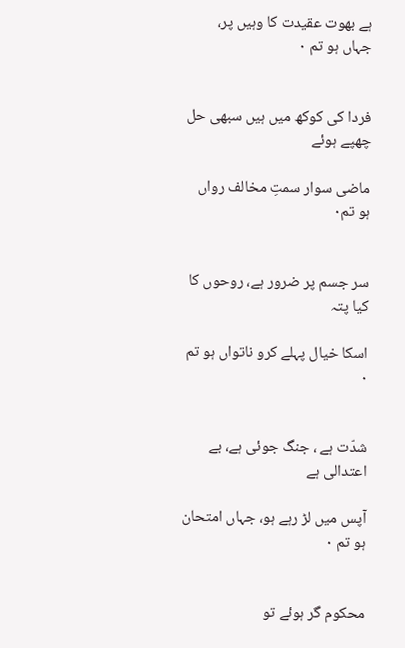ہے بھوت عقیدت کا وہیں پر، جہاں ہو تم ٠


فردا کی کوکھ میں ہیں سبھی حل چھپے ہوئے

ماضی سوار سمتِ مخالف رواں ہو تم٠


سر جسم پر ضرور ہے، روحوں کا کیا پتہ

اسکا خیال پہلے کرو ناتواں ہو تم ٠


شدّت ہے ، جنگ جوئی ہے، بے اعتدالی ہے

آپس میں لڑ رہے ہو، جہاں امتحان ہو تم ٠


محکوم گر ہوئے تو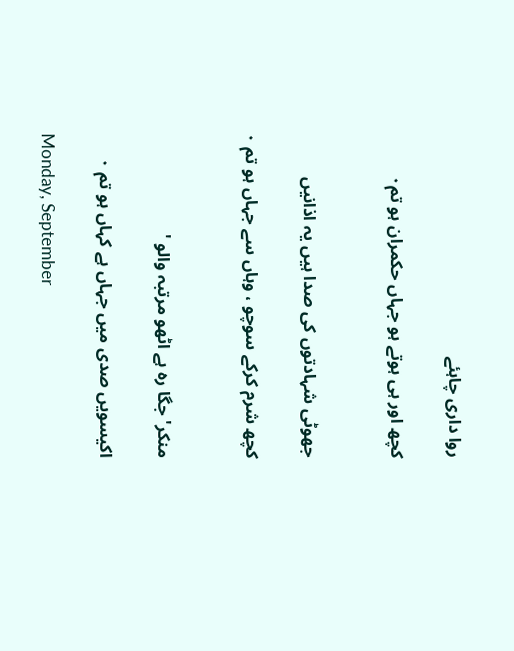روا داری چاہئے

کچھ اور ہی ہوتے ہو جہاں حکمران ہو تم٠


جھوٹی شہادتوں کی صدا ہیں یہ اذانیں

کچھ شرم کرکے سوچو ، وہاں سے جہاں ہو تم ٠


منکر' جگا رہ ہے اٹھو مرتبہ والو '

اکیسویں صدی میں جہاں ہے کہاں ہو تم ٠

Monday, September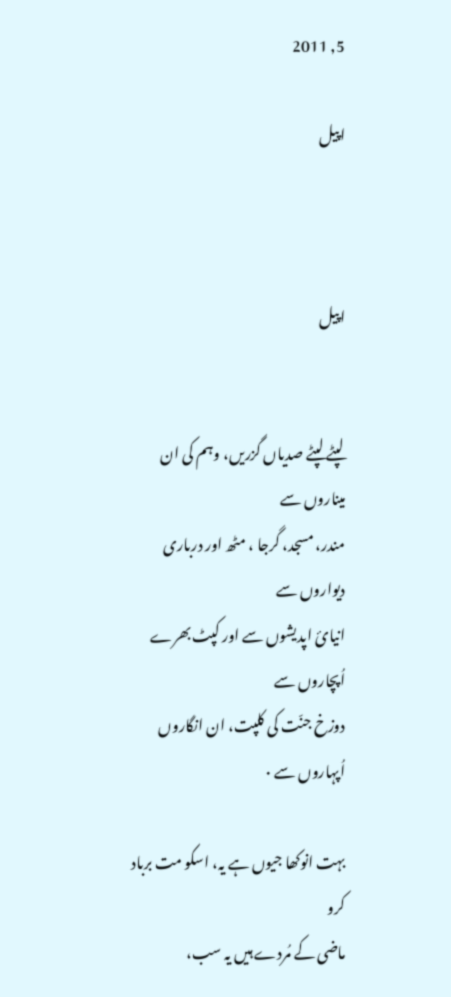5, 2011

اپیل



اپیل


لپٹے لپٹے صدیاں گزریں، وہم کی ان میناروں سے
مندر، مسجد، گرجا ، مٹھ اور درباری دیواروں سے
انیائ اپدیشوں سے اور کپٹ بھرے اُپچاروں سے
دوزخ جنّت کی کلپت، ان انگاروں اُپہاروں سے ٠

بہت انوکھا جیوں ہے یہ، اسکو مت برباد کرو
ماضی کے مُردے ہیں یہ سب،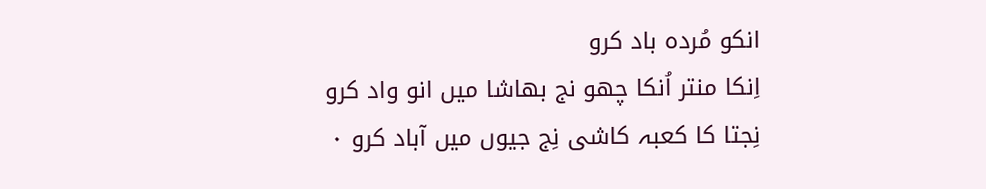انکو مُردہ باد کرو
اِنکا منتر اُنکا چھو نج بھاشا میں انو واد کرو
نِجتا کا کعبہ کاشی نِج جیوں میں آباد کرو ٠